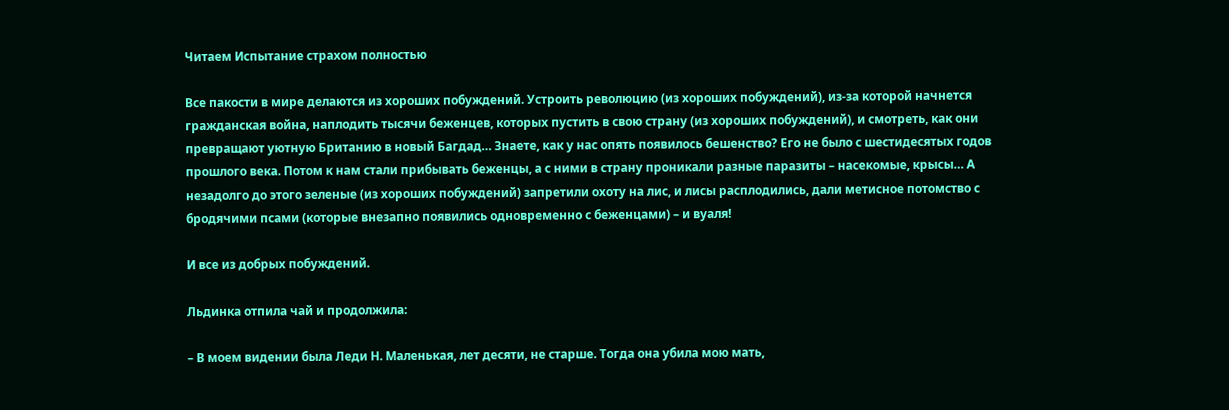Читаем Испытание страхом полностью

Все пакости в мире делаются из хороших побуждений. Устроить революцию (из хороших побуждений), из-за которой начнется гражданская война, наплодить тысячи беженцев, которых пустить в свою страну (из хороших побуждений), и смотреть, как они превращают уютную Британию в новый Багдад… Знаете, как у нас опять появилось бешенство? Его не было с шестидесятых годов прошлого века. Потом к нам стали прибывать беженцы, а с ними в страну проникали разные паразиты – насекомые, крысы… А незадолго до этого зеленые (из хороших побуждений) запретили охоту на лис, и лисы расплодились, дали метисное потомство с бродячими псами (которые внезапно появились одновременно с беженцами) – и вуаля!

И все из добрых побуждений.

Льдинка отпила чай и продолжила:

– В моем видении была Леди Н. Маленькая, лет десяти, не старше. Тогда она убила мою мать,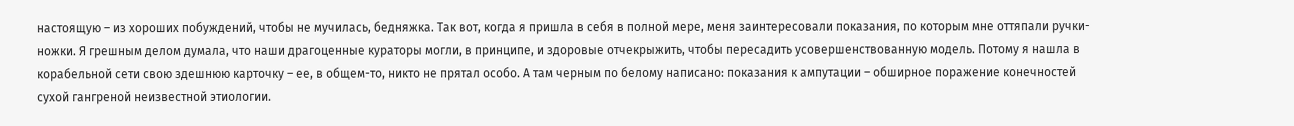настоящую – из хороших побуждений, чтобы не мучилась, бедняжка. Так вот, когда я пришла в себя в полной мере, меня заинтересовали показания, по которым мне оттяпали ручки-ножки. Я грешным делом думала, что наши драгоценные кураторы могли, в принципе, и здоровые отчекрыжить, чтобы пересадить усовершенствованную модель. Потому я нашла в корабельной сети свою здешнюю карточку – ее, в общем-то, никто не прятал особо. А там черным по белому написано: показания к ампутации – обширное поражение конечностей сухой гангреной неизвестной этиологии.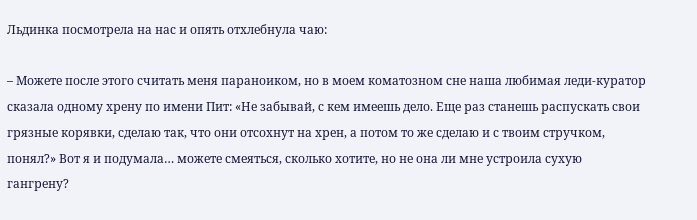Льдинка посмотрела на нас и опять отхлебнула чаю:

– Можете после этого считать меня параноиком, но в моем коматозном сне наша любимая леди-куратор сказала одному хрену по имени Пит: «Не забывай, с кем имеешь дело. Еще раз станешь распускать свои грязные корявки, сделаю так, что они отсохнут на хрен, а потом то же сделаю и с твоим стручком, понял?» Вот я и подумала… можете смеяться, сколько хотите, но не она ли мне устроила сухую гангрену?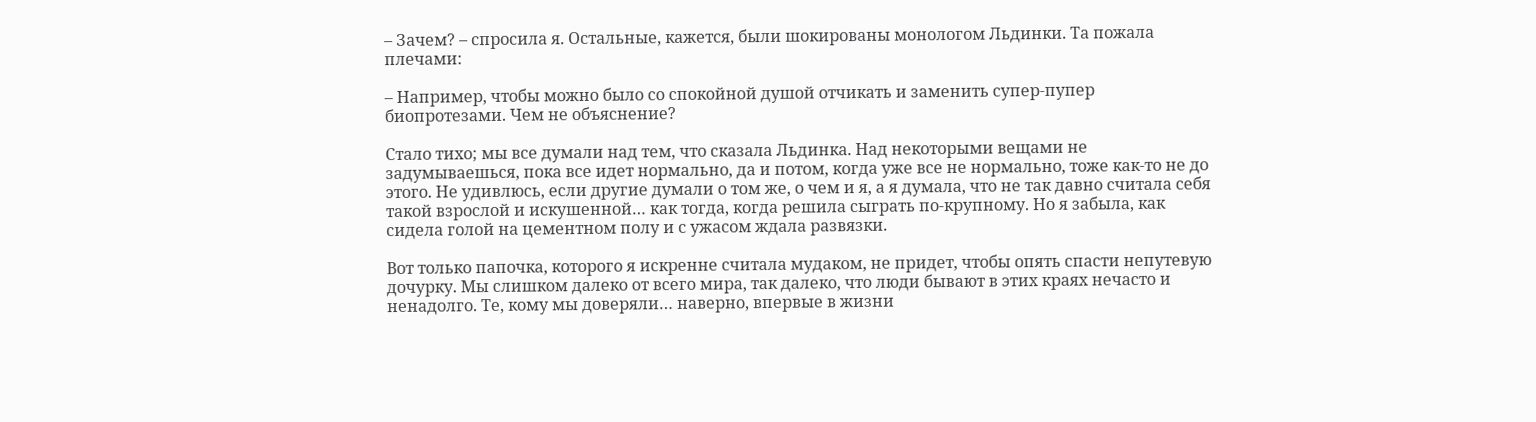– Зачем? – спросила я. Остальные, кажется, были шокированы монологом Льдинки. Та пожала плечами:

– Например, чтобы можно было со спокойной душой отчикать и заменить супер-пупер биопротезами. Чем не объяснение?

Стало тихо; мы все думали над тем, что сказала Льдинка. Над некоторыми вещами не задумываешься, пока все идет нормально, да и потом, когда уже все не нормально, тоже как-то не до этого. Не удивлюсь, если другие думали о том же, о чем и я, а я думала, что не так давно считала себя такой взрослой и искушенной… как тогда, когда решила сыграть по-крупному. Но я забыла, как сидела голой на цементном полу и с ужасом ждала развязки.

Вот только папочка, которого я искренне считала мудаком, не придет, чтобы опять спасти непутевую дочурку. Мы слишком далеко от всего мира, так далеко, что люди бывают в этих краях нечасто и ненадолго. Те, кому мы доверяли… наверно, впервые в жизни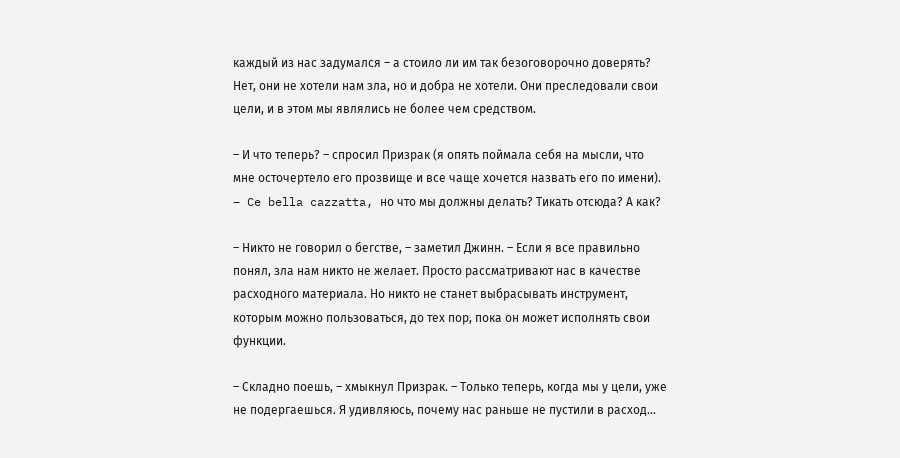каждый из нас задумался – а стоило ли им так безоговорочно доверять? Нет, они не хотели нам зла, но и добра не хотели. Они преследовали свои цели, и в этом мы являлись не более чем средством.

– И что теперь? – спросил Призрак (я опять поймала себя на мысли, что мне осточертело его прозвище и все чаще хочется назвать его по имени). – Ce bella cazzatta, но что мы должны делать? Тикать отсюда? А как?

– Никто не говорил о бегстве, – заметил Джинн. – Если я все правильно понял, зла нам никто не желает. Просто рассматривают нас в качестве расходного материала. Но никто не станет выбрасывать инструмент, которым можно пользоваться, до тех пор, пока он может исполнять свои функции.

– Складно поешь, – хмыкнул Призрак. – Только теперь, когда мы у цели, уже не подергаешься. Я удивляюсь, почему нас раньше не пустили в расход…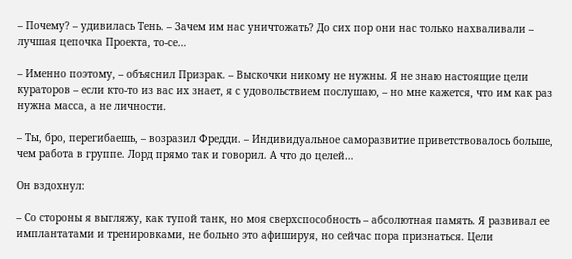– Почему? – удивилась Тень. – Зачем им нас уничтожать? До сих пор они нас только нахваливали – лучшая цепочка Проекта, то-се…

– Именно поэтому, – объяснил Призрак. – Выскочки никому не нужны. Я не знаю настоящие цели кураторов – если кто-то из вас их знает, я с удовольствием послушаю, – но мне кажется, что им как раз нужна масса, а не личности.

– Ты, бро, перегибаешь, – возразил Фредди. – Индивидуальное саморазвитие приветствовалось больше, чем работа в группе. Лорд прямо так и говорил. А что до целей…

Он вздохнул:

– Со стороны я выгляжу, как тупой танк, но моя сверхспособность – абсолютная память. Я развивал ее имплантатами и тренировками, не больно это афишируя, но сейчас пора признаться. Цели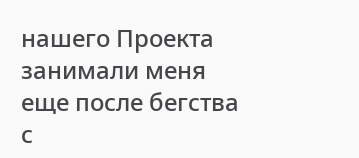нашего Проекта занимали меня еще после бегства с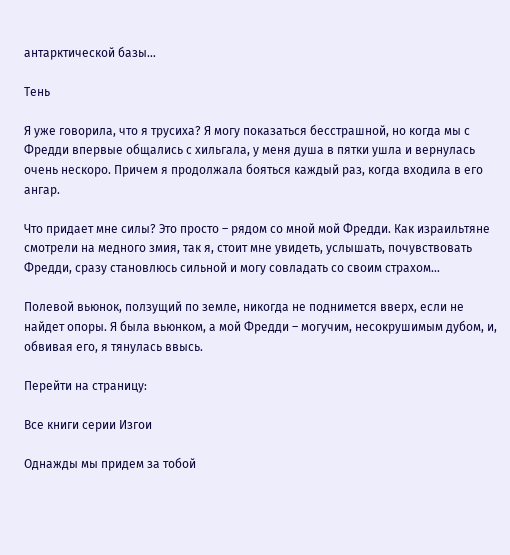антарктической базы…

Тень

Я уже говорила, что я трусиха? Я могу показаться бесстрашной, но когда мы с Фредди впервые общались с хильгала, у меня душа в пятки ушла и вернулась очень нескоро. Причем я продолжала бояться каждый раз, когда входила в его ангар.

Что придает мне силы? Это просто – рядом со мной мой Фредди. Как израильтяне смотрели на медного змия, так я, стоит мне увидеть, услышать, почувствовать Фредди, сразу становлюсь сильной и могу совладать со своим страхом…

Полевой вьюнок, ползущий по земле, никогда не поднимется вверх, если не найдет опоры. Я была вьюнком, а мой Фредди – могучим, несокрушимым дубом, и, обвивая его, я тянулась ввысь.

Перейти на страницу:

Все книги серии Изгои

Однажды мы придем за тобой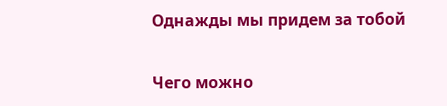Однажды мы придем за тобой

Чего можно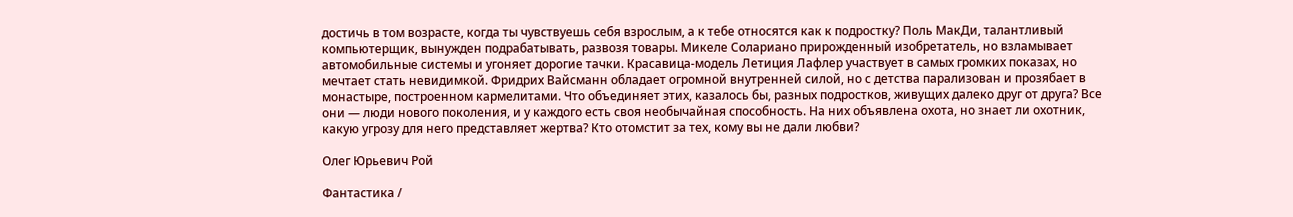достичь в том возрасте, когда ты чувствуешь себя взрослым, а к тебе относятся как к подростку? Поль МакДи, талантливый компьютерщик, вынужден подрабатывать, развозя товары. Микеле Солариано прирожденный изобретатель, но взламывает автомобильные системы и угоняет дорогие тачки. Красавица-модель Летиция Лафлер участвует в самых громких показах, но мечтает стать невидимкой. Фридрих Вайсманн обладает огромной внутренней силой, но с детства парализован и прозябает в монастыре, построенном кармелитами. Что объединяет этих, казалось бы, разных подростков, живущих далеко друг от друга? Все они — люди нового поколения, и у каждого есть своя необычайная способность. На них объявлена охота, но знает ли охотник, какую угрозу для него представляет жертва? Кто отомстит за тех, кому вы не дали любви?

Олег Юрьевич Рой

Фантастика /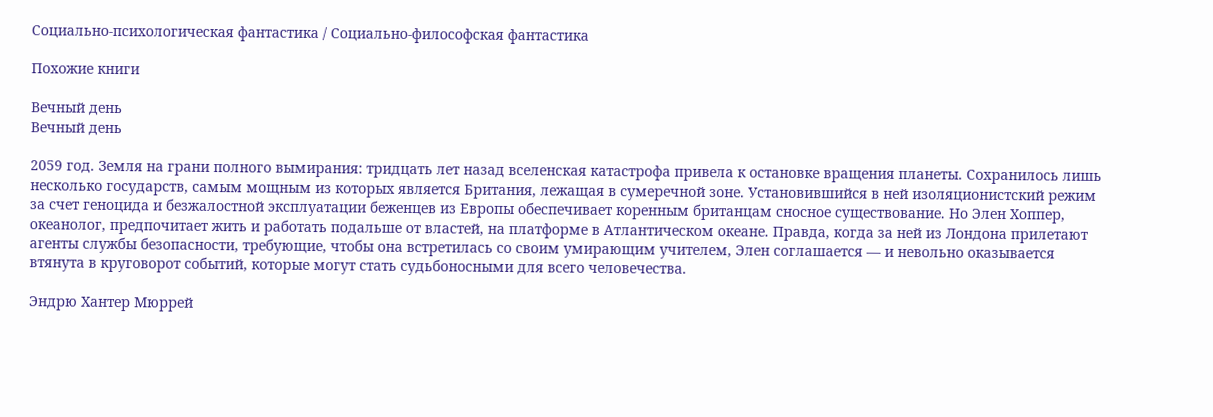Социально-психологическая фантастика / Социально-философская фантастика

Похожие книги

Вечный день
Вечный день

2059 год. Земля на грани полного вымирания: тридцать лет назад вселенская катастрофа привела к остановке вращения планеты. Сохранилось лишь несколько государств, самым мощным из которых является Британия, лежащая в сумеречной зоне. Установившийся в ней изоляционистский режим за счет геноцида и безжалостной эксплуатации беженцев из Европы обеспечивает коренным британцам сносное существование. Но Элен Хоппер, океанолог, предпочитает жить и работать подальше от властей, на платформе в Атлантическом океане. Правда, когда за ней из Лондона прилетают агенты службы безопасности, требующие, чтобы она встретилась со своим умирающим учителем, Элен соглашается — и невольно оказывается втянута в круговорот событий, которые могут стать судьбоносными для всего человечества.

Эндрю Хантер Мюррей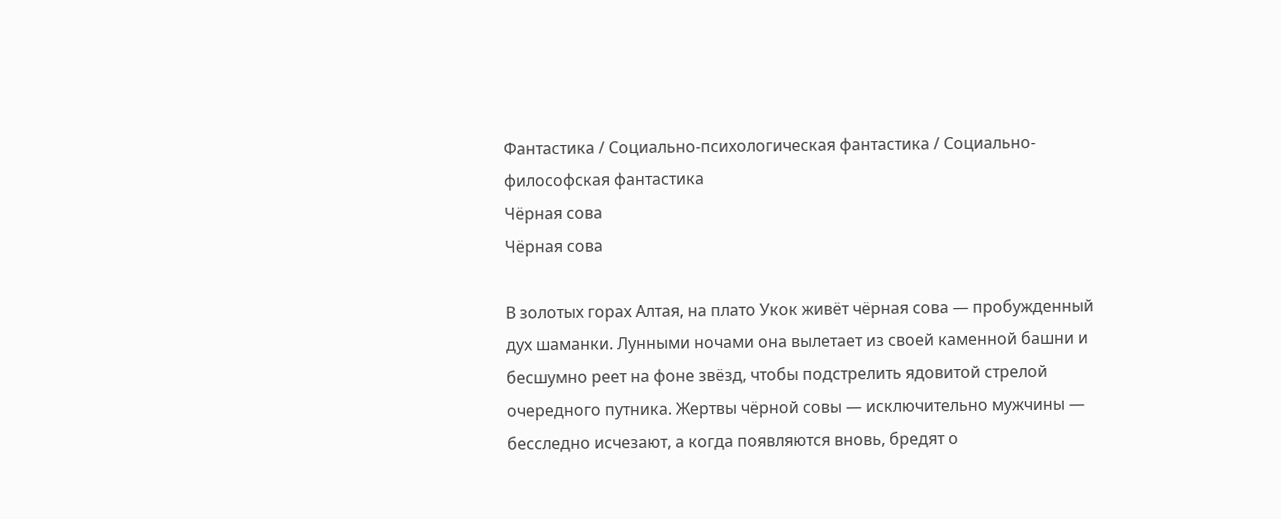Фантастика / Социально-психологическая фантастика / Социально-философская фантастика
Чёрная сова
Чёрная сова

В золотых горах Алтая, на плато Укок живёт чёрная сова — пробужденный дух шаманки. Лунными ночами она вылетает из своей каменной башни и бесшумно реет на фоне звёзд, чтобы подстрелить ядовитой стрелой очередного путника. Жертвы чёрной совы — исключительно мужчины — бесследно исчезают, а когда появляются вновь, бредят о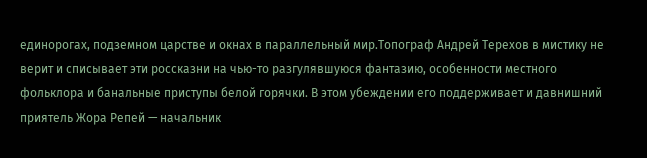единорогах, подземном царстве и окнах в параллельный мир.Топограф Андрей Терехов в мистику не верит и списывает эти россказни на чью-то разгулявшуюся фантазию, особенности местного фольклора и банальные приступы белой горячки. В этом убеждении его поддерживает и давнишний приятель Жора Репей — начальник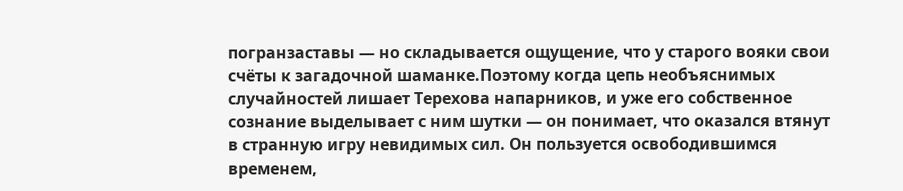погранзаставы — но складывается ощущение, что у старого вояки свои счёты к загадочной шаманке.Поэтому когда цепь необъяснимых случайностей лишает Терехова напарников, и уже его собственное сознание выделывает с ним шутки — он понимает, что оказался втянут в странную игру невидимых сил. Он пользуется освободившимся временем,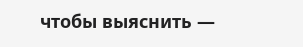чтобы выяснить —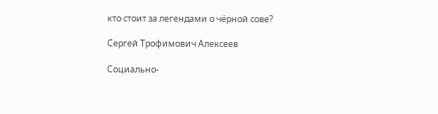кто стоит за легендами о чёрной сове?

Сергей Трофимович Алексеев

Социально-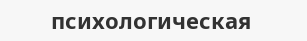психологическая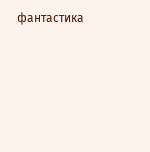фантастика